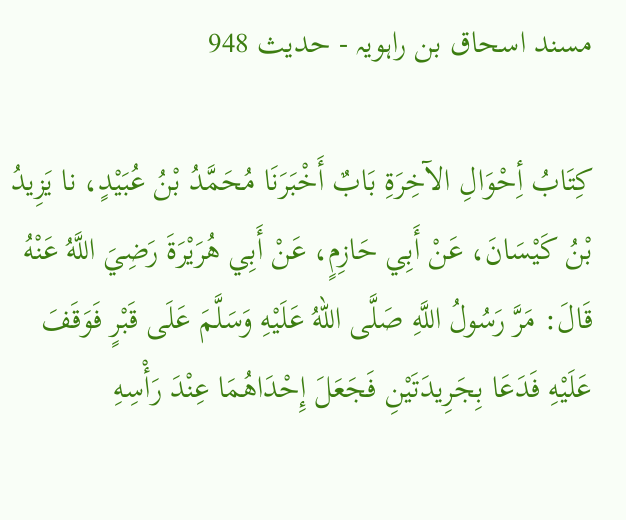مسند اسحاق بن راہویہ - حدیث 948

كِتَابُ أِحْوَالِ الآخِرَةِ بَابٌ أَخْبَرَنَا مُحَمَّدُ بْنُ عُبَيْدٍ، نا يَزِيدُ بْنُ كَيْسَانَ، عَنْ أَبِي حَازِمٍ، عَنْ أَبِي هُرَيْرَةَ رَضِيَ اللَّهُ عَنْهُ قَالَ: مَرَّ رَسُولُ اللَّهِ صَلَّى اللهُ عَلَيْهِ وَسَلَّمَ عَلَى قَبْرٍ فَوَقَفَ عَلَيْهِ فَدَعَا بِجَرِيدَتَيْنِ فَجَعَلَ إِحْدَاهُمَا عِنْدَ رَأْسِهِ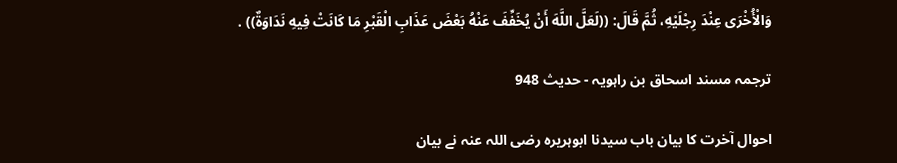وَالْأُخْرَى عِنْدَ رِجْلَيْهِ، ثُمَّ قَالَ: ((لَعَلَّ اللَّهَ أَنْ يُخَفِّفَ عَنْهُ بَعْضَ عَذَابِ الْقَبْرِ مَا كَانَتْ فِيهِ نَدَاوَةٌ)) .

ترجمہ مسند اسحاق بن راہویہ - حدیث 948

احوال آخرت کا بیان باب سیدنا ابوہریرہ رضی اللہ عنہ نے بیان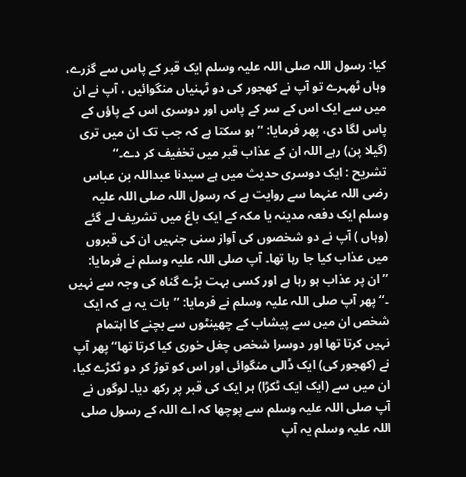کیا: رسول اللہ صلی اللہ علیہ وسلم ایک قبر کے پاس سے گزرے، وہاں ٹھہرے تو آپ نے کھجور کی دو ٹہنیاں منگوائیں ، آپ نے ان میں سے ایک اس کے سر کے پاس اور دوسری اس کے پاؤں کے پاس لگا دی، پھر فرمایا: ’’ہو سکتا ہے کہ جب تک ان میں تری (گیلا پن) رہے اللہ ان کے عذاب قبر میں تخفیف کر دے۔‘‘
تشریح : ایک دوسری حدیث میں ہے سیدنا عبداللہ بن عباس رضی اللہ عنہما سے روایت ہے کہ رسول اللہ صلی اللہ علیہ وسلم ایک دفعہ مدینہ یا مکہ کے ایک باغ میں تشریف لے گئے (وہاں ) آپ نے دو شخصوں کی آواز سنی جنہیں ان کی قبروں میں عذاب کیا جا رہا تھا۔ آپ صلی اللہ علیہ وسلم نے فرمایا: ’’ان پر عذاب ہو رہا ہے اور کسی بہت بڑے گناہ کی وجہ سے نہیں ۔‘‘ پھر آپ صلی اللہ علیہ وسلم نے فرمایا: ’’بات یہ ہے کہ ایک شخص ان میں سے پیشاب کے چھینٹوں سے بچنے کا اہتمام نہیں کرتا تھا اور دوسرا شخص چغل خوری کیا کرتا تھا‘‘ پھر آپ نے (کھجور کی) ایک ڈالی منگوائی اور اس کو توڑ کر دو ٹکڑے کیا، ان میں سے (ایک ایک ٹکڑا) ہر ایک کی قبر پر رکھ دیا۔ لوگوں نے آپ صلی اللہ علیہ وسلم سے پوچھا کہ اے اللہ کے رسول صلی اللہ علیہ وسلم یہ آپ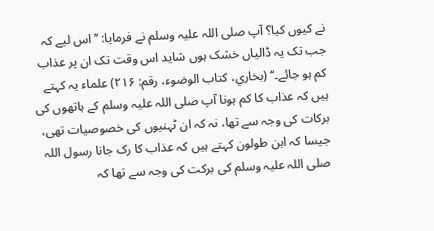نے کیوں کیا؟ آپ صلی اللہ علیہ وسلم نے فرمایا: ’’اس لیے کہ جب تک یہ ڈالیاں خشک ہوں شاید اس وقت تک ان پر عذاب کم ہو جائے۔‘‘ (بخاري، کتاب الوضوء، رقم: ۲۱۶) علماء یہ کہتے ہیں کہ عذاب کا کم ہونا آپ صلی اللہ علیہ وسلم کے ہاتھوں کی برکات کی وجہ سے تھا، نہ کہ ان ٹہنیوں کی خصوصیات تھی، جیسا کہ ابن طولون کہتے ہیں کہ عذاب کا رک جانا رسول اللہ صلی اللہ علیہ وسلم کی برکت کی وجہ سے تھا کہ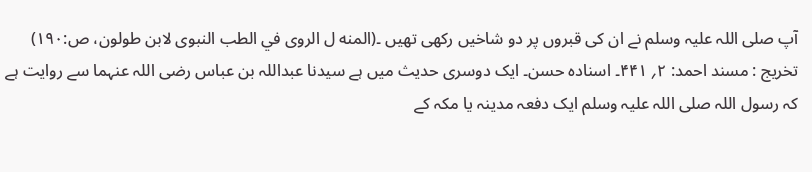آپ صلی اللہ علیہ وسلم نے ان کی قبروں پر دو شاخیں رکھی تھیں ۔(المنه ل الروی في الطب النبوی لابن طولون، ص:۱۹۰)
تخریج : مسند احمد: ۲؍ ۴۴۱۔ اسناده حسن۔ ایک دوسری حدیث میں ہے سیدنا عبداللہ بن عباس رضی اللہ عنہما سے روایت ہے کہ رسول اللہ صلی اللہ علیہ وسلم ایک دفعہ مدینہ یا مکہ کے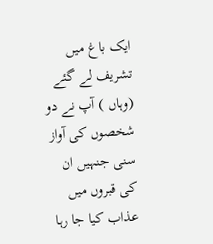ایک باغ میں تشریف لے گئے (وہاں ) آپ نے دو شخصوں کی آواز سنی جنہیں ان کی قبروں میں عذاب کیا جا رہا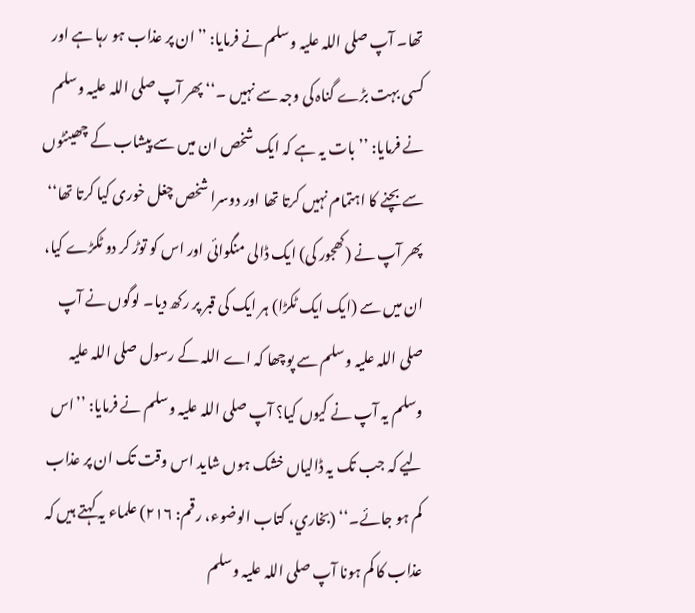تھا۔ آپ صلی اللہ علیہ وسلم نے فرمایا: ’’ان پر عذاب ہو رہا ہے اور کسی بہت بڑے گناہ کی وجہ سے نہیں ۔‘‘ پھر آپ صلی اللہ علیہ وسلم نے فرمایا: ’’بات یہ ہے کہ ایک شخص ان میں سے پیشاب کے چھینٹوں سے بچنے کا اہتمام نہیں کرتا تھا اور دوسرا شخص چغل خوری کیا کرتا تھا‘‘ پھر آپ نے (کھجور کی) ایک ڈالی منگوائی اور اس کو توڑ کر دو ٹکڑے کیا، ان میں سے (ایک ایک ٹکڑا) ہر ایک کی قبر پر رکھ دیا۔ لوگوں نے آپ صلی اللہ علیہ وسلم سے پوچھا کہ اے اللہ کے رسول صلی اللہ علیہ وسلم یہ آپ نے کیوں کیا؟ آپ صلی اللہ علیہ وسلم نے فرمایا: ’’اس لیے کہ جب تک یہ ڈالیاں خشک ہوں شاید اس وقت تک ان پر عذاب کم ہو جائے۔‘‘ (بخاري، کتاب الوضوء، رقم: ۲۱۶) علماء یہ کہتے ہیں کہ عذاب کا کم ہونا آپ صلی اللہ علیہ وسلم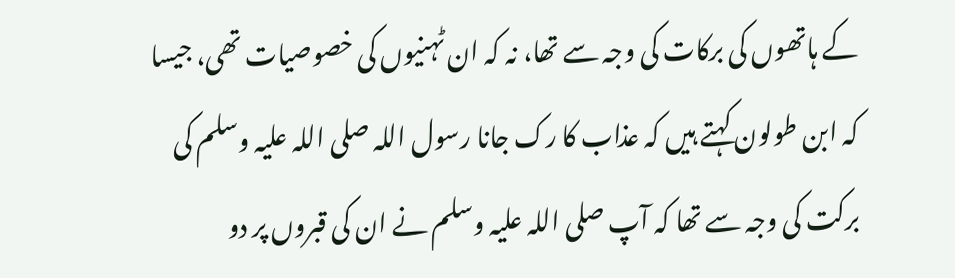کے ہاتھوں کی برکات کی وجہ سے تھا، نہ کہ ان ٹہنیوں کی خصوصیات تھی، جیسا کہ ابن طولون کہتے ہیں کہ عذاب کا رک جانا رسول اللہ صلی اللہ علیہ وسلم کی برکت کی وجہ سے تھا کہ آپ صلی اللہ علیہ وسلم نے ان کی قبروں پر دو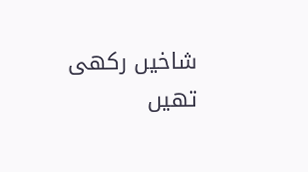شاخیں رکھی تھیں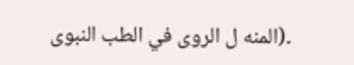۔(المنه ل الروی في الطب النبوی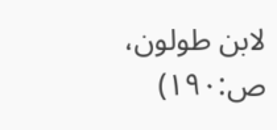لابن طولون، ص:۱۹۰)